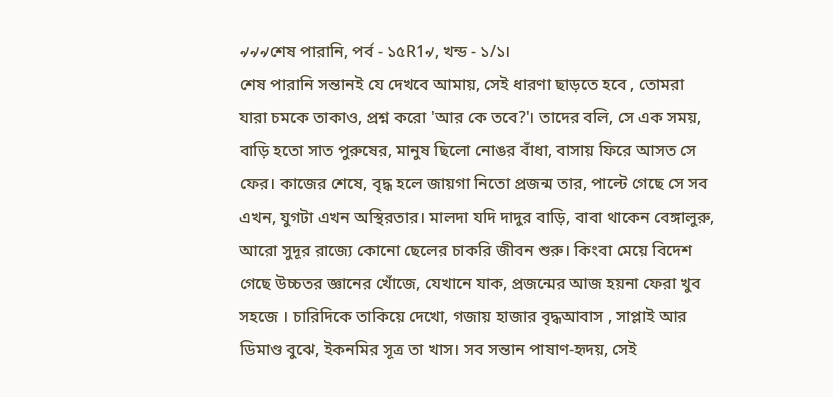৵৵৵শেষ পারানি, পর্ব - ১৫R1৵, খন্ড - ১/১।
শেষ পারানি সন্তানই যে দেখবে আমায়, সেই ধারণা ছাড়তে হবে , তোমরা যারা চমকে তাকাও, প্রশ্ন করো 'আর কে তবে?'। তাদের বলি, সে এক সময়, বাড়ি হতো সাত পুরুষের, মানুষ ছিলো নোঙর বাঁধা, বাসায় ফিরে আসত সে ফের। কাজের শেষে, বৃদ্ধ হলে জায়গা নিতো প্রজন্ম তার, পাল্টে গেছে সে সব এখন, যুগটা এখন অস্থিরতার। মালদা যদি দাদুর বাড়ি, বাবা থাকেন বেঙ্গালুরু, আরো সুদূর রাজ্যে কোনো ছেলের চাকরি জীবন শুরু। কিংবা মেয়ে বিদেশ গেছে উচ্চতর জ্ঞানের খোঁজে, যেখানে যাক, প্রজন্মের আজ হয়না ফেরা খুব সহজে । চারিদিকে তাকিয়ে দেখো, গজায় হাজার বৃদ্ধআবাস , সাপ্লাই আর ডিমাণ্ড বুঝে, ইকনমির সূত্র তা খাস। সব সন্তান পাষাণ-হৃদয়, সেই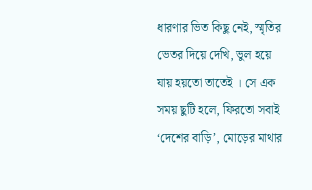ধারণার ভিত কিছু নেই, স্মৃতির ভেতর দিয়ে দেখি, ভুল হয়ে যায় হয়তো তাতেই । সে এক সময় ছুটি হলে, ফিরতো সবাই ‘দেশের বাড়ি’, মোড়ের মাথার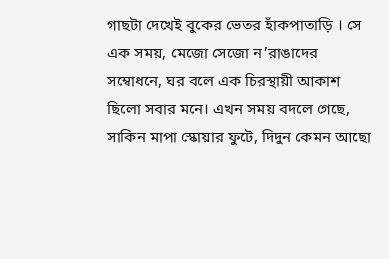গাছটা দেখেই বুকের ভেতর হাঁকপাতাড়ি । সে এক সময়, মেজো সেজো ন’রাঙাদের সম্বোধনে, ঘর বলে এক চিরস্থায়ী আকাশ ছিলো সবার মনে। এখন সময় বদলে গেছে, সাকিন মাপা স্কোয়ার ফুটে, দিদুন কেমন আছো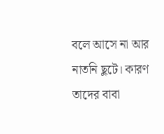বলে আসে না আর নাতনি ছুটে। কারণ তাদের বাবা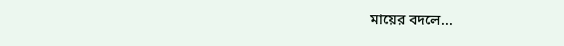মায়ের বদলে...